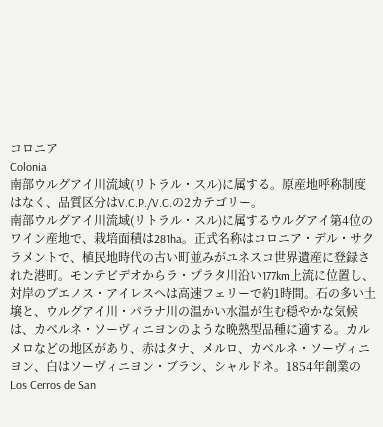コロニア
Colonia
南部ウルグアイ川流域(リトラル・スル)に属する。原産地呼称制度はなく、品質区分はV.C.P./V.C.の2カテゴリー。
南部ウルグアイ川流域(リトラル・スル)に属するウルグアイ第4位のワイン産地で、栽培面積は281ha。正式名称はコロニア・デル・サクラメントで、植民地時代の古い町並みがユネスコ世界遺産に登録された港町。モンテビデオからラ・プラタ川沿い177km上流に位置し、対岸のブエノス・アイレスへは高速フェリーで約1時間。石の多い土壌と、ウルグアイ川・パラナ川の温かい水温が生む穏やかな気候は、カベルネ・ソーヴィニヨンのような晩熟型品種に適する。カルメロなどの地区があり、赤はタナ、メルロ、カベルネ・ソーヴィニヨン、白はソーヴィニヨン・ブラン、シャルドネ。1854年創業のLos Cerros de San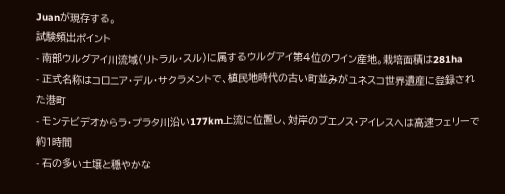Juanが現存する。
試験頻出ポイント
- 南部ウルグアイ川流域(リトラル・スル)に属するウルグアイ第4位のワイン産地。栽培面積は281ha
- 正式名称はコロニア・デル・サクラメントで、植民地時代の古い町並みがユネスコ世界遺産に登録された港町
- モンテビデオからラ・プラタ川沿い177km上流に位置し、対岸のブエノス・アイレスへは高速フェリーで約1時間
- 石の多い土壌と穏やかな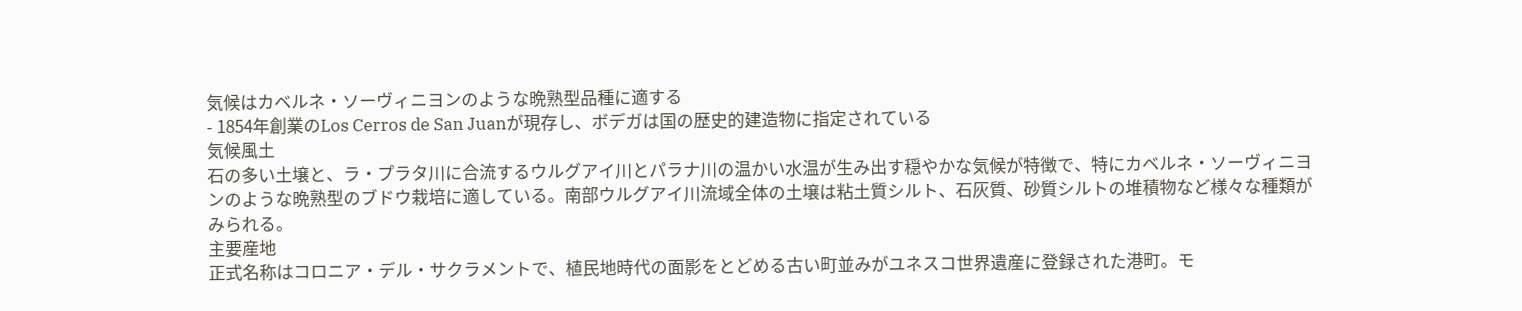気候はカベルネ・ソーヴィニヨンのような晩熟型品種に適する
- 1854年創業のLos Cerros de San Juanが現存し、ボデガは国の歴史的建造物に指定されている
気候風土
石の多い土壌と、ラ・プラタ川に合流するウルグアイ川とパラナ川の温かい水温が生み出す穏やかな気候が特徴で、特にカベルネ・ソーヴィニヨンのような晩熟型のブドウ栽培に適している。南部ウルグアイ川流域全体の土壌は粘土質シルト、石灰質、砂質シルトの堆積物など様々な種類がみられる。
主要産地
正式名称はコロニア・デル・サクラメントで、植民地時代の面影をとどめる古い町並みがユネスコ世界遺産に登録された港町。モ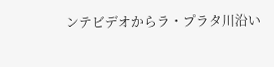ンテビデオからラ・プラタ川沿い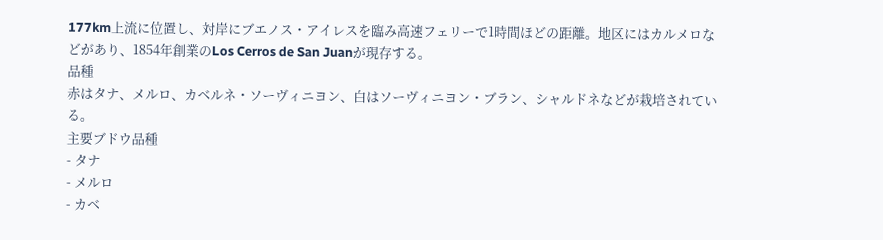177km上流に位置し、対岸にブエノス・アイレスを臨み高速フェリーで1時間ほどの距離。地区にはカルメロなどがあり、1854年創業のLos Cerros de San Juanが現存する。
品種
赤はタナ、メルロ、カベルネ・ソーヴィニヨン、白はソーヴィニヨン・ブラン、シャルドネなどが栽培されている。
主要ブドウ品種
- タナ
- メルロ
- カベ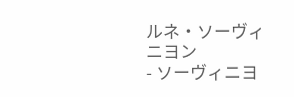ルネ・ソーヴィニヨン
- ソーヴィニヨ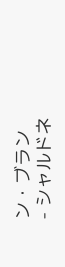ン・ブラン
- シャルドネ